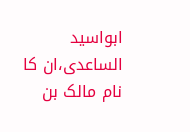ابواسید الساعدی،ان کا نام مالک بن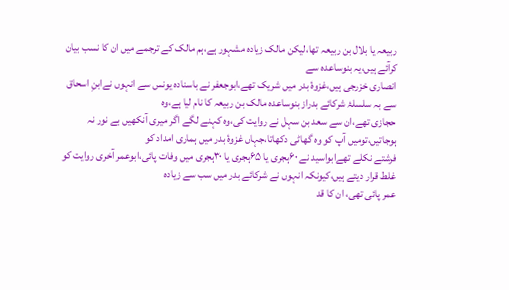ربیعہ یا بلال بن ربیعہ تھا،لیکن مالک زیادہ مشہور ہے،ہم مالک کے ترجمے میں ان کا نسب بیان کرآئے ہیں،یہ بنوساعدہ سے
انصاری خزرجی ہیں،غزوۂ بدر میں شریک تھے،ابوجعفر نے باسنادہ یونس سے انہوں نےابنِ اسحاق سے بہ سلسلۂ شرکائے بدراز بنوساعدہ مالک بن ربیعہ کا نام لیا ہے،وہ
حجازی تھے،ان سے سعد بن سہل نے روایت کی،وہ کہنے لگے اگر میری آنکھیں بے نور نہ ہوجاتیں،تومیں آپ کو وہ گھاٹی دکھاتا،جہاں غزوۂ بدر میں ہماری امداد کو
فرشتے نکلے تھےابواسید نے ۶۰ہجری یا ۶۵ہجری یا ۳۰ہجری میں وفات پائی،ابوعمر آخری روایت کو غلط قرار دیتے ہیں،کیونکہ انہوں نے شرکائے بدر میں سب سے زیادہ
عمر پائی تھی، ان کا قد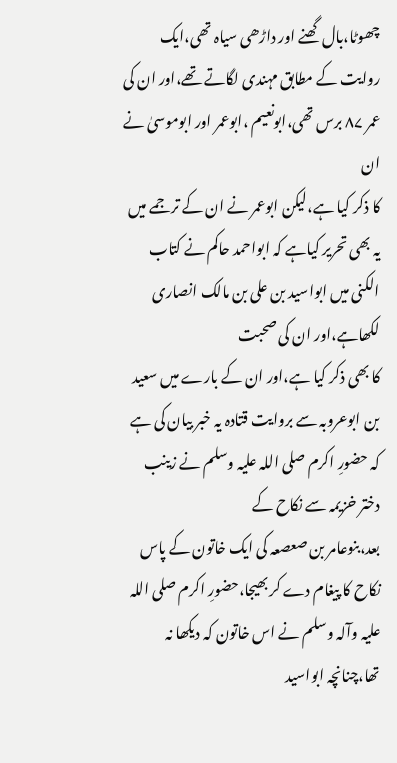چھوٹا،بال گھنے اور داڑھی سیاہ تھی،ایک روایت کے مطابق مہندی لگاتے تھے،اور ان کی عمر ۸۷ برس تھی،ابونعیم ،ابوعمر اور ابوموسیٰ نے ان
کا ذکر کیا ہے،لیکن ابوعمر نے ان کے ترجمے میں یہ بھی تحریر کیاہے کہ ابواحمد حاکم نے کتاب الکنی میں ابواسید بن علی بن مالک انصاری لکھاہے،اور ان کی صحبت
کا بھی ذکر کیا ہے،اور ان کے بارے میں سعید بن ابوعروبہ سے بروایت قتادہ یہ خبر بیان کی ہے کہ حضورِ اکرم صلی اللہ علیہ وسلم نے زینب دختر خزیمہ سے نکاح کے
بعد،بنوعامر بن صعصعہ کی ایک خاتون کے پاس نکاح کا پیغام دے کر بھیجا،حضورِ اکرم صلی اللہ علیہ وآلہ وسلم نے اس خاتون کہ دیکھا نہ تھا،چنانچہ ابواسید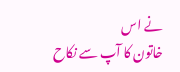نے اس
خاتون کا آپ سے نکاح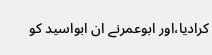کرادیا،اور ابوعمرنے ان ابواسید کو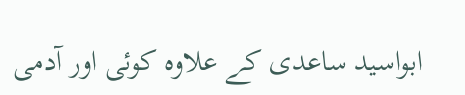ابواسید ساعدی کے علاوہ کوئی اور آدمی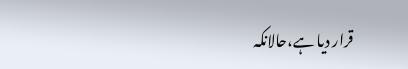قرار دیا ہے،حالانکہ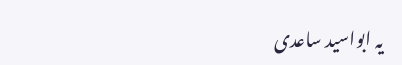یہ ابواسید ساعدی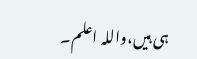ہی ہیں،واللہ اعلم۔